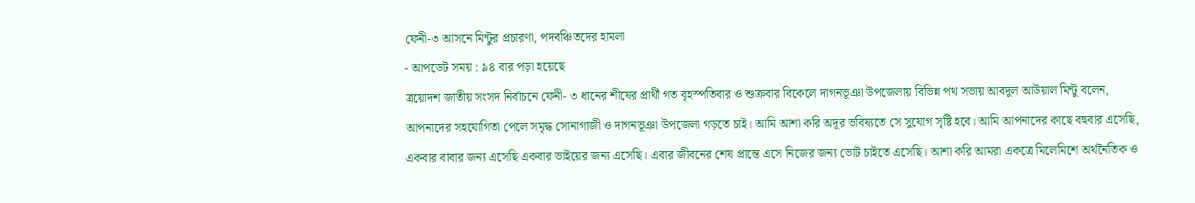ফেনী-৩ আসনে মিন্টুর প্রচারণা, পদবঞ্চিতদের হামলা
- আপডেট সময় : ৯৪ বার পড়া হয়েছে
ত্রয়োদশ জাতীয় সংসদ নির্বাচনে ফেনী- ৩ ধানের শীষের প্রার্থী গত বৃহস্পতিবার ও শুক্রবার বিকেলে দাগনভূঞা উপজেলায় বিভিন্ন পথ সভায় আবদুল আউয়াল মিন্টু বলেন, আপনাদের সহযোগিতা পেলে সমৃদ্ধ সোনাগাজী ও দাগনভূঞা উপজেলা গড়তে চাই। আমি আশা করি অদূর ভবিষ্যতে সে সুযোগ সৃষ্টি হবে। আমি আপনাদের কাছে বহুবার এসেছি, একবার বাবার জন্য এসেছি একবার ভাইয়ের জন্য এসেছি। এবার জীবনের শেষ প্রান্তে এসে নিজের জন্য ভোট চাইতে এসেছি। আশা করি আমরা একত্রে মিলেমিশে অর্থনৈতিক ও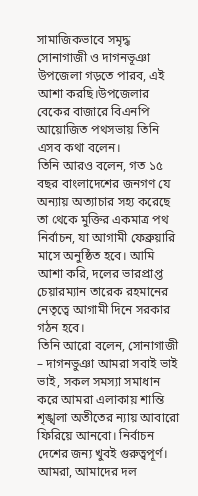সামাজিকভাবে সমৃদ্ধ সোনাগাজী ও দাগনভূঞা উপজেলা গড়তে পারব, এই আশা করছি।উপজেলার বেকের বাজারে বিএনপি আয়োজিত পথসভায় তিনি এসব কথা বলেন।
তিনি আরও বলেন, গত ১৫ বছর বাংলাদেশের জনগণ যে অন্যায় অত্যাচার সহ্য করেছে তা থেকে মুক্তির একমাত্র পথ নির্বাচন, যা আগামী ফেব্রুয়ারি মাসে অনুষ্ঠিত হবে। আমি আশা করি, দলের ভারপ্রাপ্ত চেয়ারম্যান তারেক রহমানের নেতৃত্বে আগামী দিনে সরকার গঠন হবে।
তিনি আরো বলেন, সোনাগাজী – দাগনভুঞা আমরা সবাই ভাই ভাই, সকল সমস্যা সমাধান করে আমরা এলাকায় শান্তি শৃঙ্খলা অতীতের ন্যায় আবারো ফিরিয়ে আনবো। নির্বাচন দেশের জন্য খুবই গুরুত্বপূর্ণ। আমরা, আমাদের দল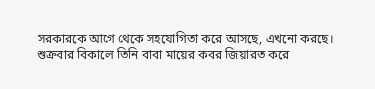সরকারকে আগে থেকে সহযোগিতা করে আসছে, এখনো করছে।
শুক্রবার বিকালে তিনি বাবা মায়ের কবর জিয়ারত করে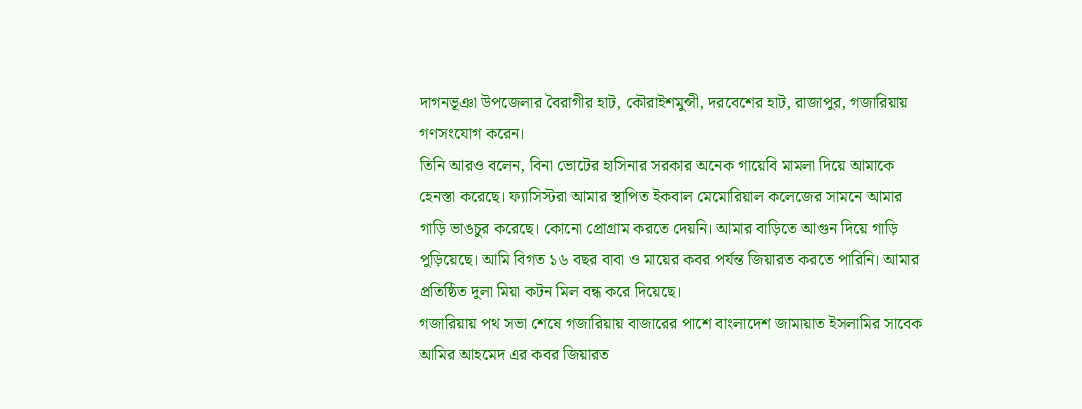দাগনভূঞা উপজেলার বৈরাগীর হাট, কৌরাইশমুন্সী, দরবেশের হাট, রাজাপুর, গজারিয়ায় গণসংযোগ করেন।
তিনি আরও বলেন, বিনা ভোটের হাসিনার সরকার অনেক গায়েবি মামলা দিয়ে আমাকে হেনস্তা করেছে। ফ্যাসিস্টরা আমার স্থাপিত ইকবাল মেমোরিয়াল কলেজের সামনে আমার গাড়ি ভাঙচুর করেছে। কোনো প্রোগ্রাম করতে দেয়নি। আমার বাড়িতে আগুন দিয়ে গাড়ি পুড়িয়েছে। আমি বিগত ১৬ বছর বাবা ও মায়ের কবর পর্যন্ত জিয়ারত করতে পারিনি। আমার প্রতিষ্ঠিত দুলা মিয়া কটন মিল বন্ধ করে দিয়েছে।
গজারিয়ায় পথ সভা শেষে গজারিয়ায় বাজারের পাশে বাংলাদেশ জামায়াত ইসলামির সাবেক আমির আহমেদ এর কবর জিয়ারত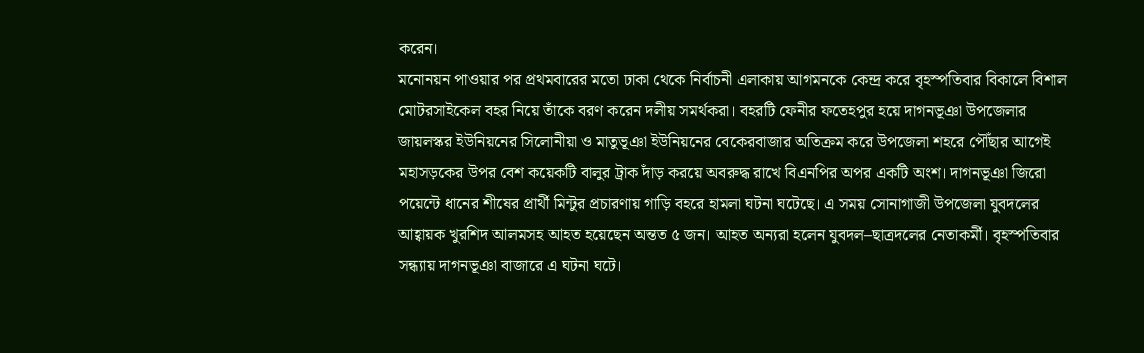করেন।
মনোনয়ন পাওয়ার পর প্রথমবারের মতো ঢাকা থেকে নির্বাচনী এলাকায় আগমনকে কেন্দ্র করে বৃহস্পতিবার বিকালে বিশাল মোটরসাইকেল বহর নিয়ে তাঁকে বরণ করেন দলীয় সমর্থকরা। বহরটি ফেনীর ফতেহপুর হয়ে দাগনভূঞা উপজেলার জায়লস্কর ইউনিয়নের সিলোনীয়া ও মাতুভূঞা ইউনিয়নের বেকেরবাজার অতিক্রম করে উপজেলা শহরে পৌঁছার আগেই মহাসড়কের উপর বেশ কয়েকটি বালুর ট্রাক দাঁড় করয়ে অবরুদ্ধ রাখে বিএনপির অপর একটি অংশ। দাগনভূঞা জিরো পয়েন্টে ধানের শীষের প্রার্থী মিন্টুর প্রচারণায় গাড়ি বহরে হামলা ঘটনা ঘটেছে। এ সময় সোনাগাজী উপজেলা যুবদলের আহ্বায়ক খুরশিদ আলমসহ আহত হয়েছেন অন্তত ৫ জন। আহত অন্যরা হলেন যুবদল–ছাত্রদলের নেতাকর্মী। বৃহস্পতিবার সন্ধ্যায় দাগনভূঞা বাজারে এ ঘটনা ঘটে।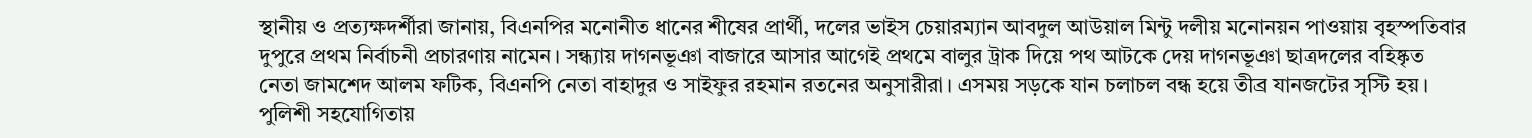স্থানীয় ও প্রত্যক্ষদর্শীরা জানায়, বিএনপির মনোনীত ধানের শীষের প্রার্থী, দলের ভাইস চেয়ারম্যান আবদুল আউয়াল মিন্টু দলীয় মনোনয়ন পাওয়ায় বৃহস্পতিবার দুপুরে প্রথম নির্বাচনী প্রচারণায় নামেন। সন্ধ্যায় দাগনভূঞা বাজারে আসার আগেই প্রথমে বালুর ট্রাক দিয়ে পথ আটকে দেয় দাগনভূঞা ছাত্রদলের বহিষ্কৃত নেতা জামশেদ আলম ফটিক, বিএনপি নেতা বাহাদুর ও সাইফুর রহমান রতনের অনুসারীরা। এসময় সড়কে যান চলাচল বন্ধ হয়ে তীব্র যানজটের সৃস্টি হয়।
পুলিশী সহযোগিতায়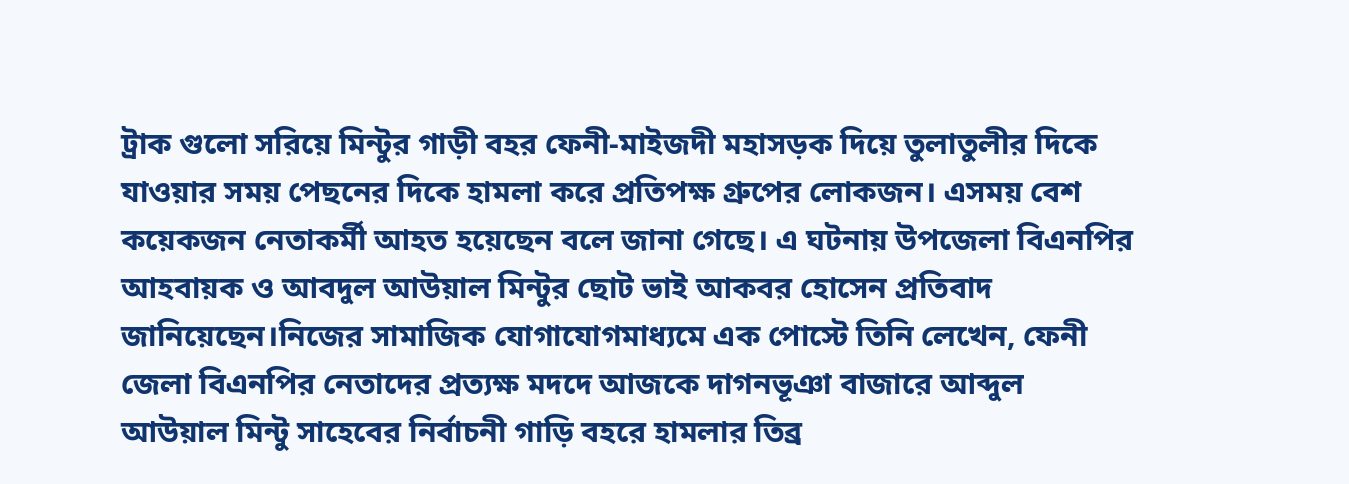ট্রাক গুলো সরিয়ে মিন্টুর গাড়ী বহর ফেনী-মাইজদী মহাসড়ক দিয়ে তুলাতুলীর দিকে যাওয়ার সময় পেছনের দিকে হামলা করে প্রতিপক্ষ গ্রুপের লোকজন। এসময় বেশ কয়েকজন নেতাকর্মী আহত হয়েছেন বলে জানা গেছে। এ ঘটনায় উপজেলা বিএনপির আহবায়ক ও আবদুল আউয়াল মিন্টুর ছোট ভাই আকবর হোসেন প্রতিবাদ জানিয়েছেন।নিজের সামাজিক যোগাযোগমাধ্যমে এক পোস্টে তিনি লেখেন, ফেনী জেলা বিএনপির নেতাদের প্রত্যক্ষ মদদে আজকে দাগনভূঞা বাজারে আব্দুল আউয়াল মিন্টু সাহেবের নির্বাচনী গাড়ি বহরে হামলার তিব্র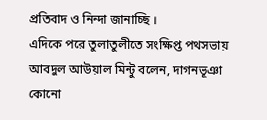প্রতিবাদ ও নিন্দা জানাচ্ছি ।
এদিকে পরে তুলাতুলীতে সংক্ষিপ্ত পথসভায় আবদুল আউয়াল মিন্টু বলেন, দাগনভূঞা কোনো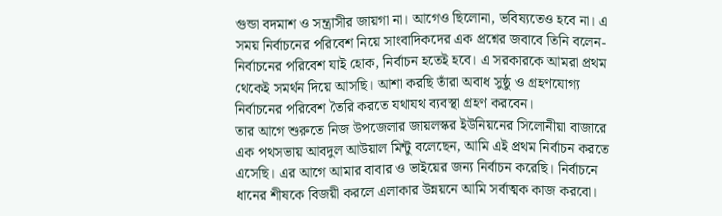গুন্ডা বদমাশ ও সন্ত্রাসীর জায়গা না। আগেও ছিলোনা, ভবিষ্যতেও হবে না। এ সময় নির্বাচনের পরিবেশ নিয়ে সাংবাদিকদের এক প্রশ্নের জবাবে তিনি বলেন- নির্বাচনের পরিবেশ যাই হোক, নির্বাচন হতেই হবে। এ সরকারকে আমরা প্রথম থেকেই সমর্থন দিয়ে আসছি। আশা করছি তাঁরা অবাধ সুষ্ঠু ও গ্রহণযোগ্য নির্বাচনের পরিবেশ তৈরি করতে যথাযথ ব্যবস্থা গ্রহণ করবেন।
তার আগে শুরুতে নিজ উপজেলার জায়লস্কর ইউনিয়নের সিলোনীয়া বাজারে এক পথসভায় আবদুল আউয়াল মিন্টু বলেছেন, আমি এই প্রথম নির্বাচন করতে এসেছি। এর আগে আমার বাবার ও ভাইয়ের জন্য নির্বাচন করেছি। নির্বাচনে ধানের শীষকে বিজয়ী করলে এলাকার উন্নয়নে আমি সর্বাত্মক কাজ করবো।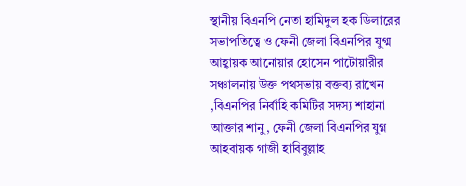স্থানীয় বিএনপি নেতা হামিদুল হক ডিলারের সভাপতিত্বে ও ফেনী জেলা বিএনপির যুগ্ম আহ্বায়ক আনোয়ার হোসেন পাটোয়ারীর সঞ্চালনায় উক্ত পথসভায় বক্তব্য রাখেন ,বিএনপির নির্বাহি কমিটির সদস্য শাহানা আক্তার শানু, ফেনী জেলা বিএনপির যুগ্ন আহবায়ক গাজী হাবিবুল্লাহ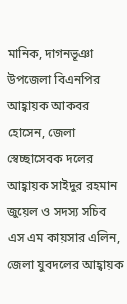মানিক, দাগনভূঞা উপজেলা বিএনপির আহ্বায়ক আকবর হোসেন, জেলা স্বেচ্ছাসেবক দলের আহ্বায়ক সাইদুর রহমান জুয়েল ও সদস্য সচিব এস এম কায়সার এলিন, জেলা যুবদলের আহ্বায়ক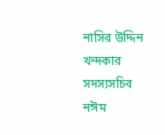নাসির উদ্দিন খন্দকার সদস্যসচিব নঈম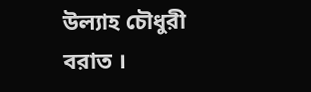উল্যাহ চৌধুরী বরাত ।